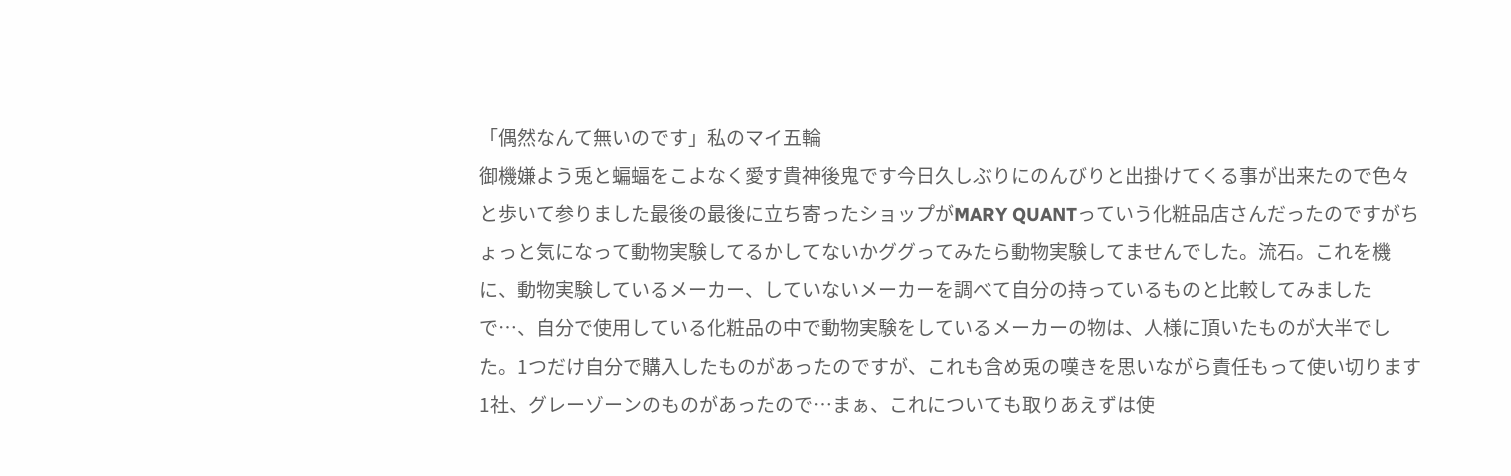「偶然なんて無いのです」私のマイ五輪
御機嫌よう兎と蝙蝠をこよなく愛す貴神後鬼です今日久しぶりにのんびりと出掛けてくる事が出来たので色々と歩いて参りました最後の最後に立ち寄ったショップがMARY QUANTっていう化粧品店さんだったのですがちょっと気になって動物実験してるかしてないかググってみたら動物実験してませんでした。流石。これを機に、動物実験しているメーカー、していないメーカーを調べて自分の持っているものと比較してみましたで…、自分で使用している化粧品の中で動物実験をしているメーカーの物は、人様に頂いたものが大半でした。1つだけ自分で購入したものがあったのですが、これも含め兎の嘆きを思いながら責任もって使い切ります1社、グレーゾーンのものがあったので…まぁ、これについても取りあえずは使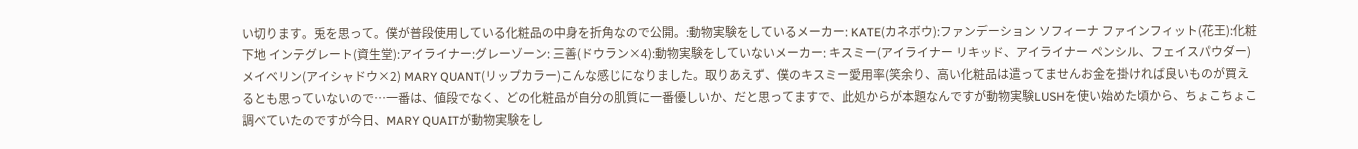い切ります。兎を思って。僕が普段使用している化粧品の中身を折角なので公開。:動物実験をしているメーカー: KATE(カネボウ):ファンデーション ソフィーナ ファインフィット(花王):化粧下地 インテグレート(資生堂):アイライナー:グレーゾーン: 三善(ドウラン×4):動物実験をしていないメーカー: キスミー(アイライナー リキッド、アイライナー ペンシル、フェイスパウダー) メイベリン(アイシャドウ×2) MARY QUANT(リップカラー)こんな感じになりました。取りあえず、僕のキスミー愛用率(笑余り、高い化粧品は遣ってませんお金を掛ければ良いものが買えるとも思っていないので…一番は、値段でなく、どの化粧品が自分の肌質に一番優しいか、だと思ってますで、此処からが本題なんですが動物実験LUSHを使い始めた頃から、ちょこちょこ調べていたのですが今日、MARY QUAITが動物実験をし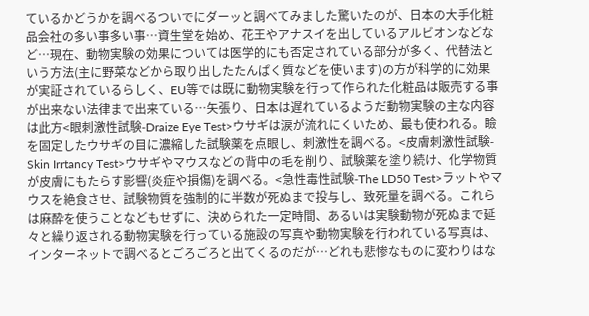ているかどうかを調べるついでにダーッと調べてみました驚いたのが、日本の大手化粧品会社の多い事多い事…資生堂を始め、花王やアナスイを出しているアルビオンなどなど…現在、動物実験の効果については医学的にも否定されている部分が多く、代替法という方法(主に野菜などから取り出したたんぱく質などを使います)の方が科学的に効果が実証されているらしく、EU等では既に動物実験を行って作られた化粧品は販売する事が出来ない法律まで出来ている…矢張り、日本は遅れているようだ動物実験の主な内容は此方<眼刺激性試験-Draize Eye Test>ウサギは涙が流れにくいため、最も使われる。瞼を固定したウサギの目に濃縮した試験薬を点眼し、刺激性を調べる。<皮膚刺激性試験-Skin Irrtancy Test>ウサギやマウスなどの背中の毛を削り、試験薬を塗り続け、化学物質が皮膚にもたらす影響(炎症や損傷)を調べる。<急性毒性試験-The LD50 Test>ラットやマウスを絶食させ、試験物質を強制的に半数が死ぬまで投与し、致死量を調べる。これらは麻酔を使うことなどもせずに、決められた一定時間、あるいは実験動物が死ぬまで延々と繰り返される動物実験を行っている施設の写真や動物実験を行われている写真は、インターネットで調べるとごろごろと出てくるのだが…どれも悲惨なものに変わりはな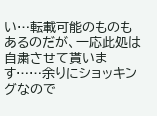い…転載可能のものもあるのだが、一応此処は自粛させて貰います……余りにショッキングなので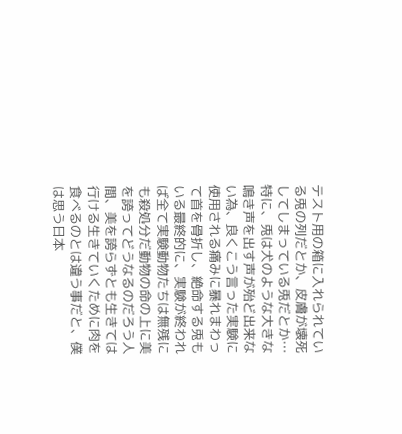テスト用の箱に入れられている兎の列だとか、皮膚が壊死してしまっている兎だとか…特に、兎は犬のような大きな鳴き声を出す声が殆ど出来ない為、良くこう言った実験に使用される痛みに暴れまわって首を骨折し、絶命する兎もいる最終的に、実験が終われば全て実験動物たちは無残にも殺処分だ動物の命の上に美を誇ってどうなるのだろう人間、美を誇らずとも生きては行ける生きていくために肉を食べるのとは違う事だと、僕は思う日本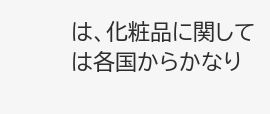は、化粧品に関しては各国からかなり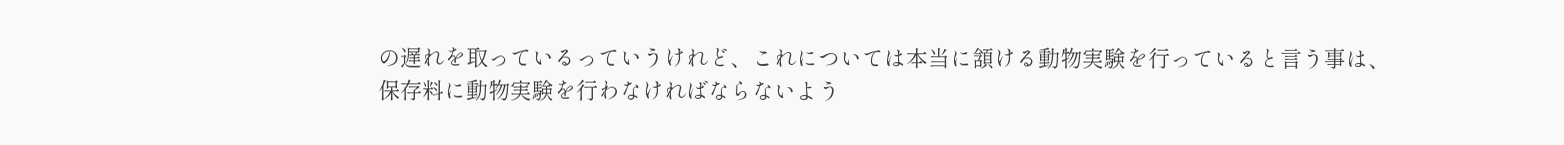の遅れを取っているっていうけれど、これについては本当に頷ける動物実験を行っていると言う事は、保存料に動物実験を行わなければならないよう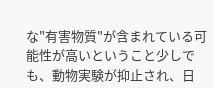な"有害物質"が含まれている可能性が高いということ少しでも、動物実験が抑止され、日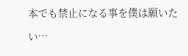本でも禁止になる事を僕は願いたい…